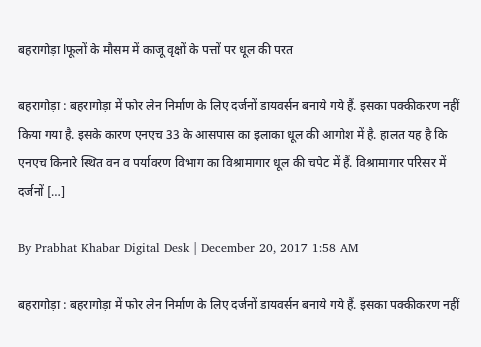बहरागोड़ा lफूलों के मौसम में काजू वृक्षों के पत्तों पर धूल की परत

बहरागोड़ा : बहरागोड़ा में फोर लेन निर्माण के लिए दर्जनों डायवर्सन बनाये गये हैं. इसका पक्कीकरण नहीं किया गया है. इसके कारण एनएच 33 के आसपास का इलाका धूल की आगोश में है. हालत यह है कि एनएच किनारे स्थित वन व पर्यावरण विभाग का विश्रामागार धूल की चपेट में हैं. विश्रामागार परिसर में दर्जनों […]

By Prabhat Khabar Digital Desk | December 20, 2017 1:58 AM

बहरागोड़ा : बहरागोड़ा में फोर लेन निर्माण के लिए दर्जनों डायवर्सन बनाये गये हैं. इसका पक्कीकरण नहीं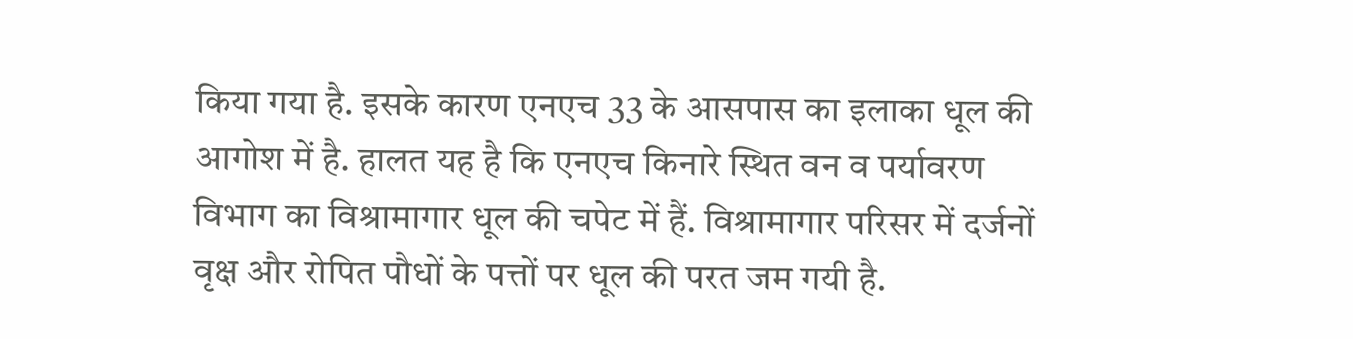किया गया है. इसके कारण एनएच 33 के आसपास का इलाका धूल की आगोश में है. हालत यह है कि एनएच किनारे स्थित वन व पर्यावरण विभाग का विश्रामागार धूल की चपेट में हैं. विश्रामागार परिसर में दर्जनों वृक्ष और रोपित पौधों के पत्तों पर धूल की परत जम गयी है.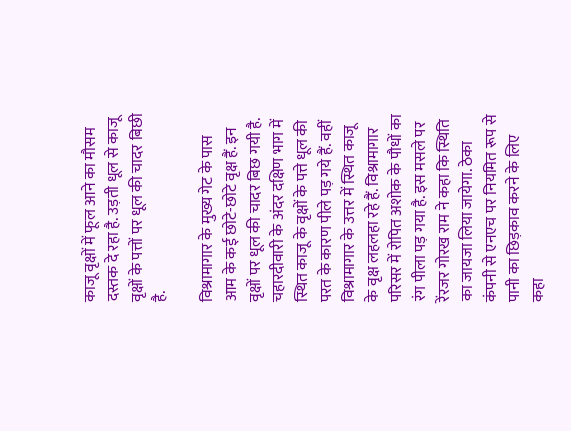काजू वृक्षों में फूल आने का मौसम दस्तक दे रहा है. उड़ती धूल से काजू वृक्षों के पत्तों पर धूल की चादर बिछी है.

विश्रामागार के मुख्य गेट के पास आम के कई छोटे-छोटे वृक्ष हैं. इन वृक्षों पर धूल की चादर बिछ गयी है. चहारदीवारी के अंदर दक्षिण भाग में स्थित काजू के वृक्षों के पत्ते धूल की परत के कारण पीले पड़ गये हैं. वहीं विश्रामागार के उत्तर में स्थित काजू के वृक्ष लहलहा रहे हैं. विश्रामागार परिसर में रोपित अशोक के पौधों का रंग पीला पड़ गया है. इस मसले पर रेंरजर गोरख राम ने कहा कि स्थिति का जायजा लिया जायेगा. ठेका कंपनी से एनएच पर नियमित रूप से पानी का छिड़काव करने के लिए कहा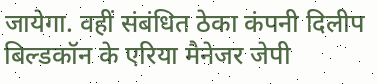जायेगा. वहीं संबंधित ठेका कंपनी दिलीप बिल्डकॉन के एरिया मैनेजर जेपी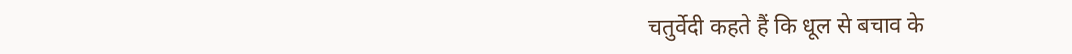चतुर्वेदी कहते हैं कि धूल से बचाव के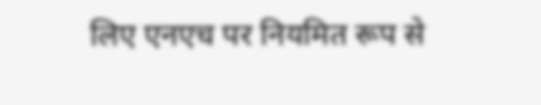लिए एनएच पर नियमित रूप से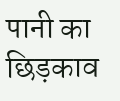पानी का छिड़काव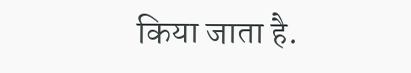किया जाता है.